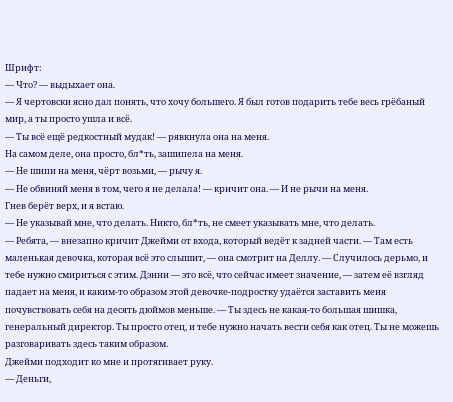Шрифт:
— Что? — выдыхает она.
— Я чертовски ясно дал понять, что хочу большего. Я был готов подарить тебе весь грёбаный мир, а ты просто ушла и всё.
— Ты всё ещё редкостный мудак! — рявкнула она на меня.
На самом деле, она просто, бл*ть, зашипела на меня.
— Не шипи на меня, чёрт возьми, — рычу я.
— Не обвиняй меня в том, чего я не делала! — кричит она. — И не рычи на меня.
Гнев берёт верх, и я встаю.
— Не указывай мне, что делать. Никто, бл*ть, не смеет указывать мне, что делать.
— Ребята, — внезапно кричит Джейми от входа, который ведёт к задней части. — Там есть маленькая девочка, которая всё это слышит, — она смотрит на Деллу. — Случилось дерьмо, и тебе нужно смириться с этим. Дэнни — это всё, что сейчас имеет значение, — затем её взгляд падает на меня, и каким-то образом этой девочке-подростку удаётся заставить меня почувствовать себя на десять дюймов меньше. — Ты здесь не какая-то большая шишка, генеральный директор. Ты просто отец, и тебе нужно начать вести себя как отец. Ты не можешь разговаривать здесь таким образом.
Джейми подходит ко мне и протягивает руку.
— Деньги,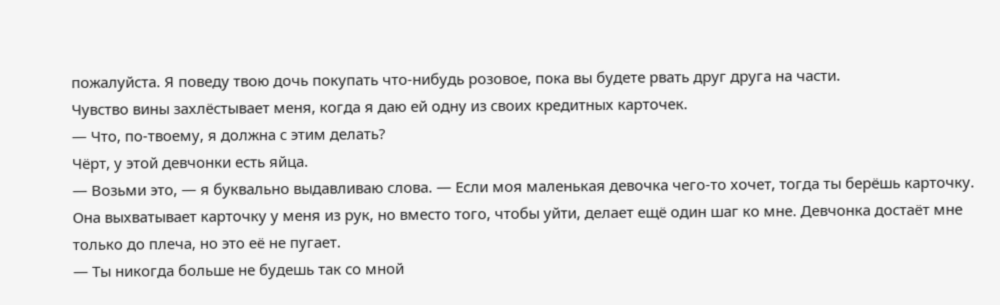пожалуйста. Я поведу твою дочь покупать что-нибудь розовое, пока вы будете рвать друг друга на части.
Чувство вины захлёстывает меня, когда я даю ей одну из своих кредитных карточек.
— Что, по-твоему, я должна с этим делать?
Чёрт, у этой девчонки есть яйца.
— Возьми это, — я буквально выдавливаю слова. — Если моя маленькая девочка чего-то хочет, тогда ты берёшь карточку.
Она выхватывает карточку у меня из рук, но вместо того, чтобы уйти, делает ещё один шаг ко мне. Девчонка достаёт мне только до плеча, но это её не пугает.
— Ты никогда больше не будешь так со мной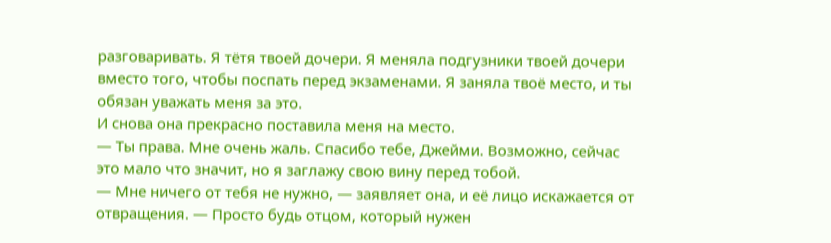разговаривать. Я тётя твоей дочери. Я меняла подгузники твоей дочери вместо того, чтобы поспать перед экзаменами. Я заняла твоё место, и ты обязан уважать меня за это.
И снова она прекрасно поставила меня на место.
— Ты права. Мне очень жаль. Спасибо тебе, Джейми. Возможно, сейчас это мало что значит, но я заглажу свою вину перед тобой.
— Мне ничего от тебя не нужно, — заявляет она, и её лицо искажается от отвращения. — Просто будь отцом, который нужен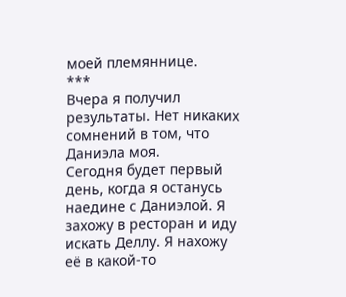моей племяннице.
***
Вчера я получил результаты. Нет никаких сомнений в том, что Даниэла моя.
Сегодня будет первый день, когда я останусь наедине с Даниэлой. Я захожу в ресторан и иду искать Деллу. Я нахожу её в какой-то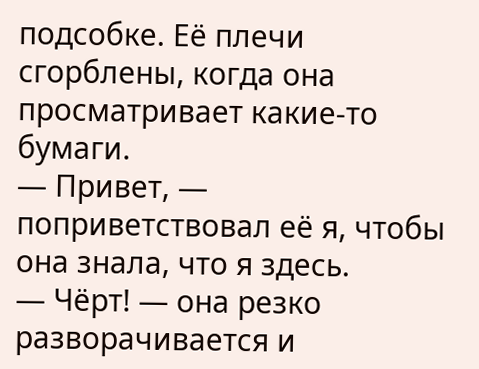подсобке. Её плечи сгорблены, когда она просматривает какие-то бумаги.
— Привет, — поприветствовал её я, чтобы она знала, что я здесь.
— Чёрт! — она резко разворачивается и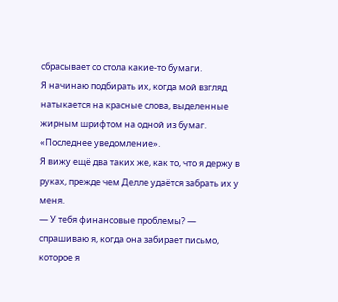сбрасывает со стола какие-то бумаги.
Я начинаю подбирать их, когда мой взгляд натыкается на красные слова, выделенные жирным шрифтом на одной из бумаг. «Последнее уведомление».
Я вижу ещё два таких же, как то, что я держу в руках, прежде чем Делле удаётся забрать их у меня.
— У тебя финансовые проблемы? — спрашиваю я, когда она забирает письмо, которое я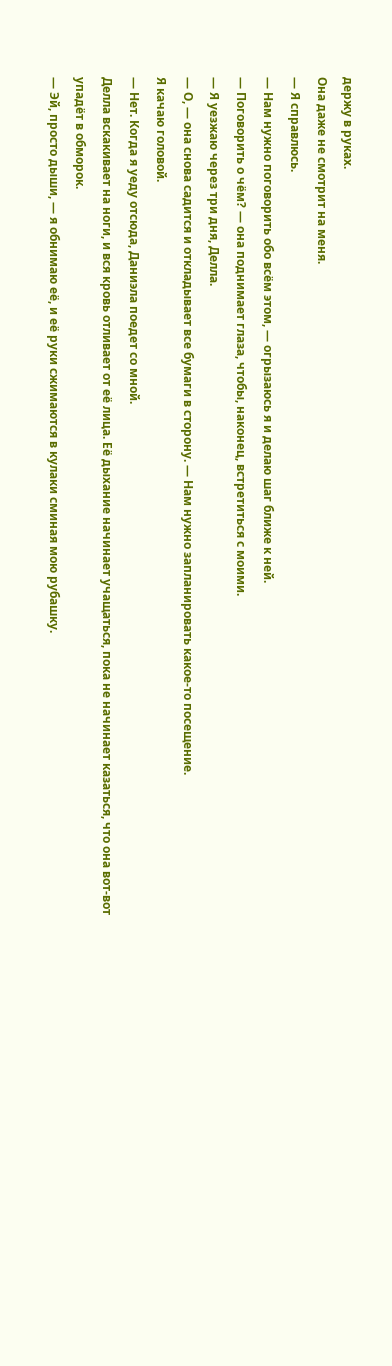держу в руках.
Она даже не смотрит на меня.
— Я справлюсь.
— Нам нужно поговорить обо всём этом, — огрызаюсь я и делаю шаг ближе к ней.
— Поговорить о чём? — она поднимает глаза, чтобы, наконец, встретиться с моими.
— Я уезжаю через три дня, Делла.
— О, — она снова садится и откладывает все бумаги в сторону. — Нам нужно запланировать какое-то посещение.
Я качаю головой.
— Нет. Когда я уеду отсюда, Даниэла поедет со мной.
Делла вскакивает на ноги, и вся кровь отливает от её лица. Её дыхание начинает учащаться, пока не начинает казаться, что она вот-вот упадёт в обморок.
— Эй, просто дыши, — я обнимаю её, и её руки сжимаются в кулаки сминая мою рубашку.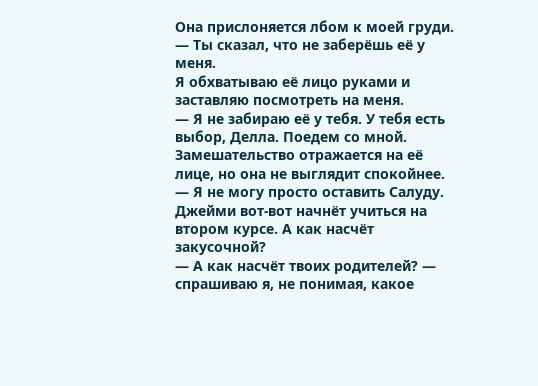Она прислоняется лбом к моей груди.
— Ты сказал, что не заберёшь её у меня.
Я обхватываю её лицо руками и заставляю посмотреть на меня.
— Я не забираю её у тебя. У тебя есть выбор, Делла. Поедем со мной.
Замешательство отражается на её лице, но она не выглядит спокойнее.
— Я не могу просто оставить Салуду. Джейми вот-вот начнёт учиться на втором курсе. А как насчёт закусочной?
— А как насчёт твоих родителей? — спрашиваю я, не понимая, какое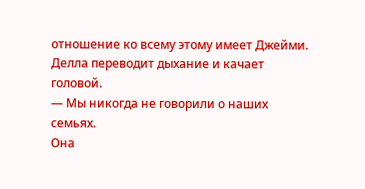отношение ко всему этому имеет Джейми.
Делла переводит дыхание и качает головой.
— Мы никогда не говорили о наших семьях.
Она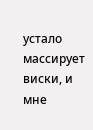устало массирует виски, и мне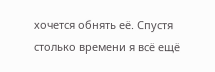хочется обнять её. Спустя столько времени я всё ещё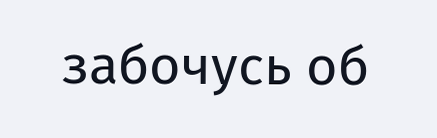забочусь об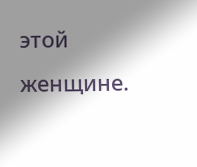этой женщине.